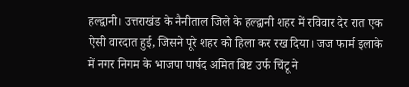हल्द्वानी। उत्तराखंड के नैनीताल जिले के हल्द्वानी शहर में रविवार देर रात एक ऐसी वारदात हुई, जिसने पूरे शहर को हिला कर रख दिया। जज फार्म इलाके में नगर निगम के भाजपा पार्षद अमित बिष्ट उर्फ चिंटू ने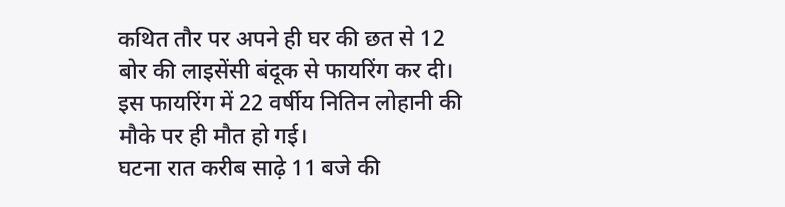कथित तौर पर अपने ही घर की छत से 12 बोर की लाइसेंसी बंदूक से फायरिंग कर दी। इस फायरिंग में 22 वर्षीय नितिन लोहानी की मौके पर ही मौत हो गई।
घटना रात करीब साढ़े 11 बजे की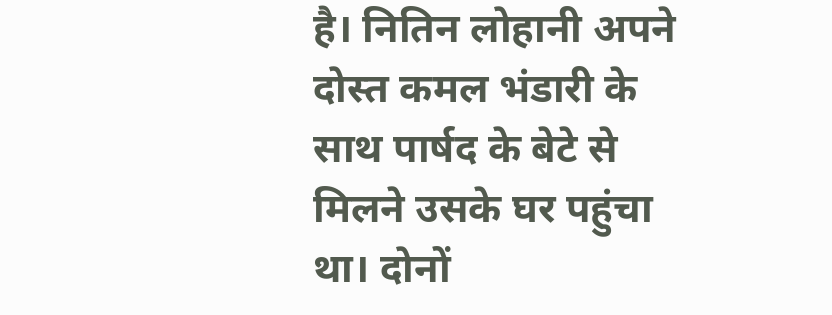है। नितिन लोहानी अपने दोस्त कमल भंडारी के साथ पार्षद के बेटे से मिलने उसके घर पहुंचा था। दोनों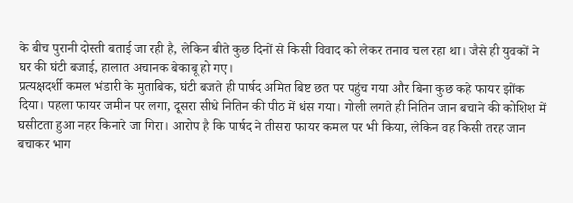के बीच पुरानी दोस्ती बताई जा रही है, लेकिन बीते कुछ दिनों से किसी विवाद को लेकर तनाव चल रहा था। जैसे ही युवकों ने घर की घंटी बजाई, हालात अचानक बेकाबू हो गए।
प्रत्यक्षदर्शी कमल भंडारी के मुताबिक, घंटी बजते ही पार्षद अमित बिष्ट छत पर पहुंच गया और बिना कुछ कहे फायर झोंक दिया। पहला फायर जमीन पर लगा, दूसरा सीधे नितिन की पीठ में धंस गया। गोली लगते ही नितिन जान बचाने की कोशिश में घसीटता हुआ नहर किनारे जा गिरा। आरोप है कि पार्षद ने तीसरा फायर कमल पर भी किया, लेकिन वह किसी तरह जान बचाकर भाग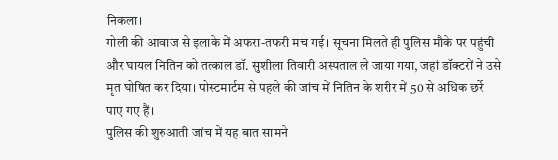निकला।
गोली की आवाज से इलाके में अफरा-तफरी मच गई। सूचना मिलते ही पुलिस मौके पर पहुंची और घायल नितिन को तत्काल डॉ. सुशीला तिवारी अस्पताल ले जाया गया, जहां डॉक्टरों ने उसे मृत घोषित कर दिया। पोस्टमार्टम से पहले की जांच में नितिन के शरीर में 50 से अधिक छर्रे पाए गए हैं।
पुलिस की शुरुआती जांच में यह बात सामने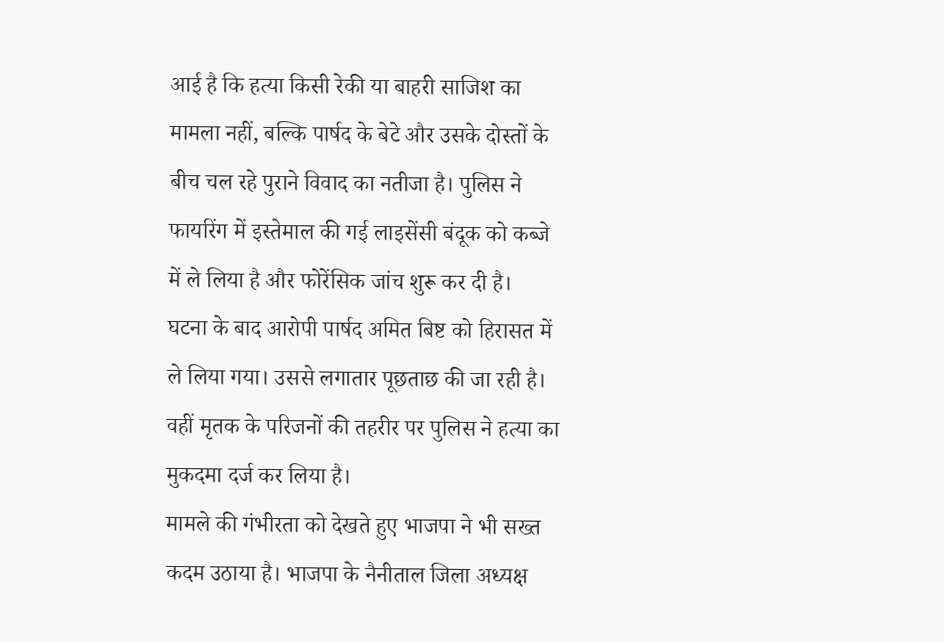आई है कि हत्या किसी रेकी या बाहरी साजिश का मामला नहीं, बल्कि पार्षद के बेटे और उसके दोस्तों के बीच चल रहे पुराने विवाद का नतीजा है। पुलिस ने फायरिंग में इस्तेमाल की गई लाइसेंसी बंदूक को कब्जे में ले लिया है और फोरेंसिक जांच शुरू कर दी है।
घटना के बाद आरोपी पार्षद अमित बिष्ट को हिरासत में ले लिया गया। उससे लगातार पूछताछ की जा रही है। वहीं मृतक के परिजनों की तहरीर पर पुलिस ने हत्या का मुकदमा दर्ज कर लिया है।
मामले की गंभीरता को देखते हुए भाजपा ने भी सख्त कदम उठाया है। भाजपा के नैनीताल जिला अध्यक्ष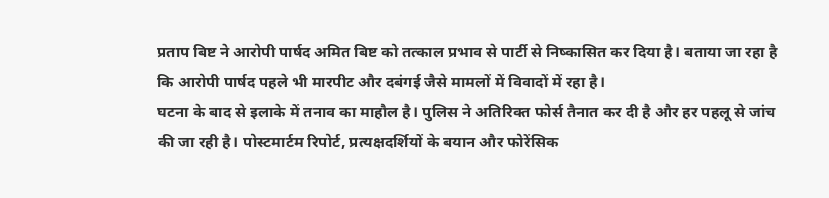प्रताप बिष्ट ने आरोपी पार्षद अमित बिष्ट को तत्काल प्रभाव से पार्टी से निष्कासित कर दिया है। बताया जा रहा है कि आरोपी पार्षद पहले भी मारपीट और दबंगई जैसे मामलों में विवादों में रहा है।
घटना के बाद से इलाके में तनाव का माहौल है। पुलिस ने अतिरिक्त फोर्स तैनात कर दी है और हर पहलू से जांच की जा रही है। पोस्टमार्टम रिपोर्ट, प्रत्यक्षदर्शियों के बयान और फोरेंसिक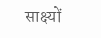साक्ष्यों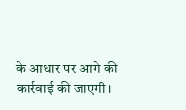के आधार पर आगे की कार्रवाई की जाएगी।